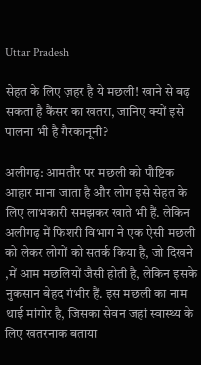Uttar Pradesh

सेहत के लिए ज़हर है ये मछली! खाने से बढ़ सकता है कैंसर का खतरा, जानिए क्यों इसे पालना भी है गैरकानूनी?

अलीगढ़: आमतौर पर मछली को पौष्टिक आहार माना जाता है और लोग इसे सेहत के लिए लाभकारी समझकर खाते भी हैं. लेकिन अलीगढ़ में फिशरी विभाग ने एक ऐसी मछली को लेकर लोगों को सतर्क किया है, जो दिखने ,में आम मछलियों जैसी होती है, लेकिन इसके नुकसान बेहद गंभीर हैं. इस मछली का नाम थाई मांगोर है, जिसका सेवन जहां स्वास्थ्य के लिए खतरनाक बताया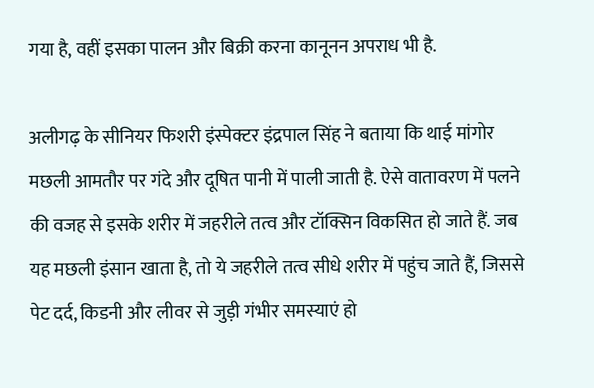गया है, वहीं इसका पालन और बिक्री करना कानूनन अपराध भी है.

अलीगढ़ के सीनियर फिशरी इंस्पेक्टर इंद्रपाल सिंह ने बताया कि थाई मांगोर मछली आमतौर पर गंदे और दूषित पानी में पाली जाती है. ऐसे वातावरण में पलने की वजह से इसके शरीर में जहरीले तत्व और टॉक्सिन विकसित हो जाते हैं. जब यह मछली इंसान खाता है, तो ये जहरीले तत्व सीधे शरीर में पहुंच जाते हैं, जिससे पेट दर्द, किडनी और लीवर से जुड़ी गंभीर समस्याएं हो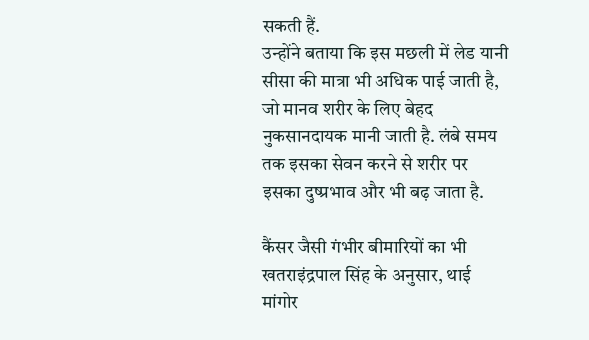सकती हैं.
उन्होंने बताया कि इस मछली में लेड यानी सीसा की मात्रा भी अधिक पाई जाती है, जो मानव शरीर के लिए बेहद नुकसानदायक मानी जाती है. लंबे समय तक इसका सेवन करने से शरीर पर इसका दुष्प्रभाव और भी बढ़ जाता है.

कैंसर जैसी गंभीर बीमारियों का भी खतराइंद्रपाल सिंह के अनुसार, थाई मांगोर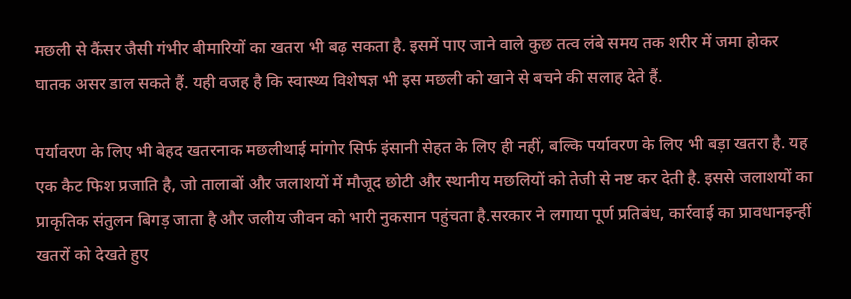मछली से कैंसर जैसी गंभीर बीमारियों का खतरा भी बढ़ सकता है. इसमें पाए जाने वाले कुछ तत्व लंबे समय तक शरीर में जमा होकर घातक असर डाल सकते हैं. यही वजह है कि स्वास्थ्य विशेषज्ञ भी इस मछली को खाने से बचने की सलाह देते हैं.

पर्यावरण के लिए भी बेहद खतरनाक मछलीथाई मांगोर सिर्फ इंसानी सेहत के लिए ही नहीं, बल्कि पर्यावरण के लिए भी बड़ा खतरा है. यह एक कैट फिश प्रजाति है, जो तालाबों और जलाशयों में मौजूद छोटी और स्थानीय मछलियों को तेजी से नष्ट कर देती है. इससे जलाशयों का प्राकृतिक संतुलन बिगड़ जाता है और जलीय जीवन को भारी नुकसान पहुंचता है.सरकार ने लगाया पूर्ण प्रतिबंध, कार्रवाई का प्रावधानइन्हीं खतरों को देखते हुए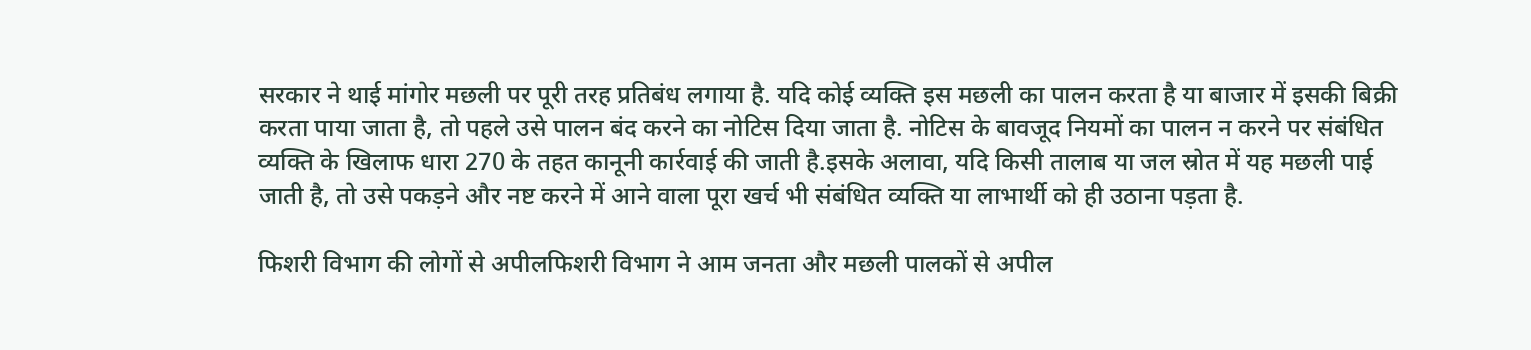सरकार ने थाई मांगोर मछली पर पूरी तरह प्रतिबंध लगाया है. यदि कोई व्यक्ति इस मछली का पालन करता है या बाजार में इसकी बिक्री करता पाया जाता है, तो पहले उसे पालन बंद करने का नोटिस दिया जाता है. नोटिस के बावजूद नियमों का पालन न करने पर संबंधित व्यक्ति के खिलाफ धारा 270 के तहत कानूनी कार्रवाई की जाती है.इसके अलावा, यदि किसी तालाब या जल स्रोत में यह मछली पाई जाती है, तो उसे पकड़ने और नष्ट करने में आने वाला पूरा खर्च भी संबंधित व्यक्ति या लाभार्थी को ही उठाना पड़ता है.

फिशरी विभाग की लोगों से अपीलफिशरी विभाग ने आम जनता और मछली पालकों से अपील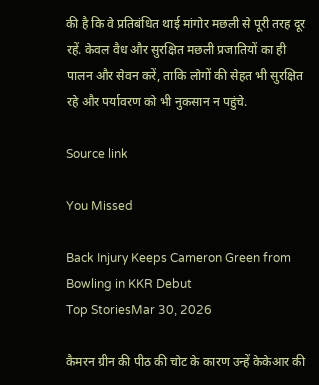की है कि वे प्रतिबंधित थाई मांगोर मछली से पूरी तरह दूर रहें. केवल वैध और सुरक्षित मछली प्रजातियों का ही पालन और सेवन करें, ताकि लोगों की सेहत भी सुरक्षित रहे और पर्यावरण को भी नुकसान न पहुंचे.

Source link

You Missed

Back Injury Keeps Cameron Green from Bowling in KKR Debut
Top StoriesMar 30, 2026

कैमरन ग्रीन की पीठ की चोट के कारण उन्हें केकेआर की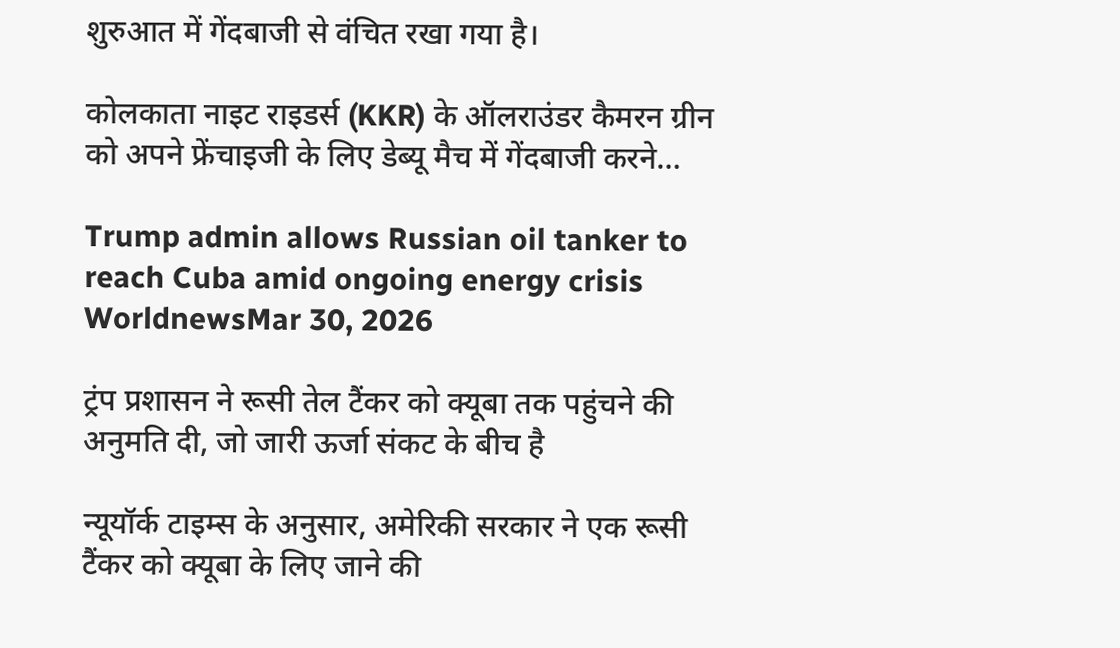शुरुआत में गेंदबाजी से वंचित रखा गया है।

कोलकाता नाइट राइडर्स (KKR) के ऑलराउंडर कैमरन ग्रीन को अपने फ्रेंचाइजी के लिए डेब्यू मैच में गेंदबाजी करने…

Trump admin allows Russian oil tanker to reach Cuba amid ongoing energy crisis
WorldnewsMar 30, 2026

ट्रंप प्रशासन ने रूसी तेल टैंकर को क्यूबा तक पहुंचने की अनुमति दी, जो जारी ऊर्जा संकट के बीच है

न्यूयॉर्क टाइम्स के अनुसार, अमेरिकी सरकार ने एक रूसी टैंकर को क्यूबा के लिए जाने की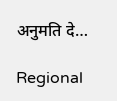अनुमति दे…

Regional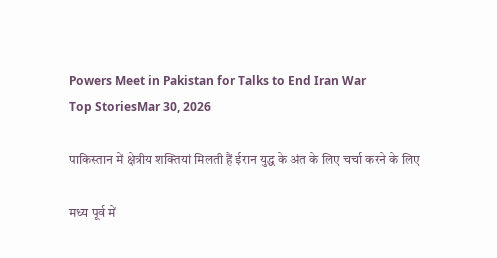Powers Meet in Pakistan for Talks to End Iran War
Top StoriesMar 30, 2026

पाकिस्तान में क्षेत्रीय शक्तियां मिलती हैं ईरान युद्ध के अंत के लिए चर्चा करने के लिए

मध्य पूर्व में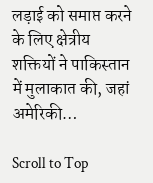लड़ाई को समाप्त करने के लिए क्षेत्रीय शक्तियों ने पाकिस्तान में मुलाकात की, जहां अमेरिकी…

Scroll to Top